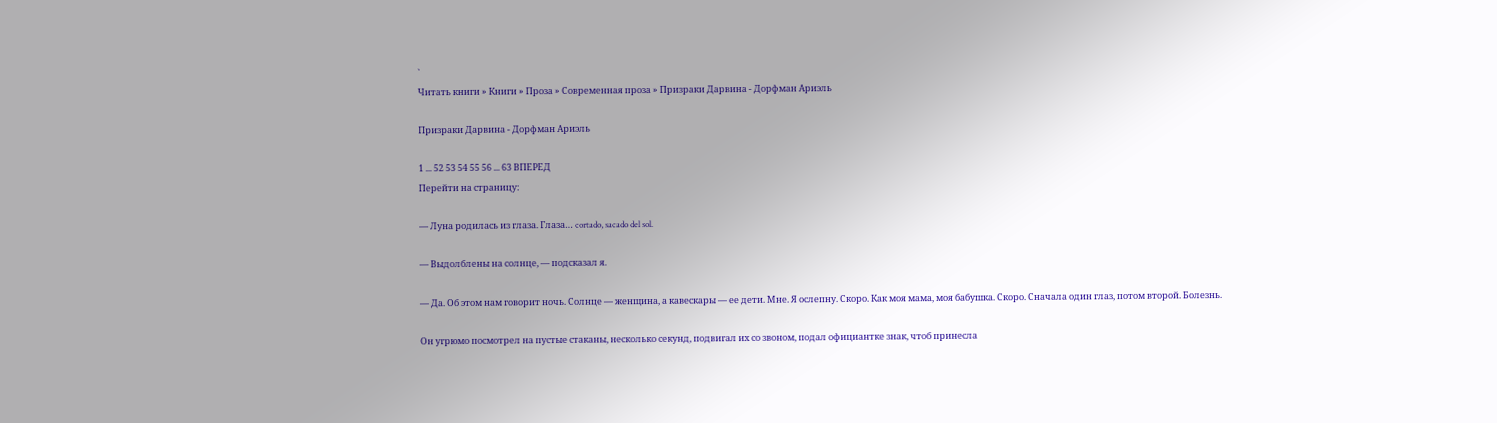`
Читать книги » Книги » Проза » Современная проза » Призраки Дарвина - Дорфман Ариэль

Призраки Дарвина - Дорфман Ариэль

1 ... 52 53 54 55 56 ... 63 ВПЕРЕД
Перейти на страницу:

— Луна родилась из глаза. Глаза… cortado, sacado del sol.

— Выдолблены на солнце, — подсказал я.

— Да. Об этом нам говорит ночь. Солнце — женщина, а кавескары — ее дети. Мне. Я ослепну. Скоро. Как моя мама, моя бабушка. Скоро. Сначала один глаз, потом второй. Болезнь.

Он угрюмо посмотрел на пустые стаканы, несколько секунд, подвигал их со звоном, подал официантке знак, чтоб принесла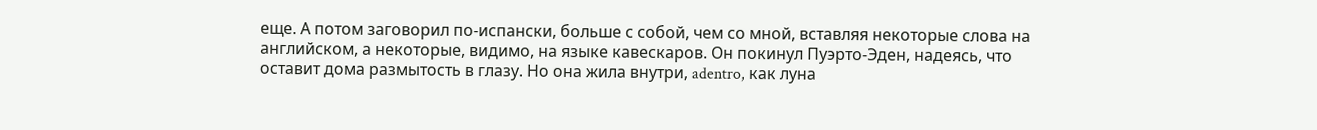еще. А потом заговорил по-испански, больше с собой, чем со мной, вставляя некоторые слова на английском, а некоторые, видимо, на языке кавескаров. Он покинул Пуэрто-Эден, надеясь, что оставит дома размытость в глазу. Но она жила внутри, adentro, как луна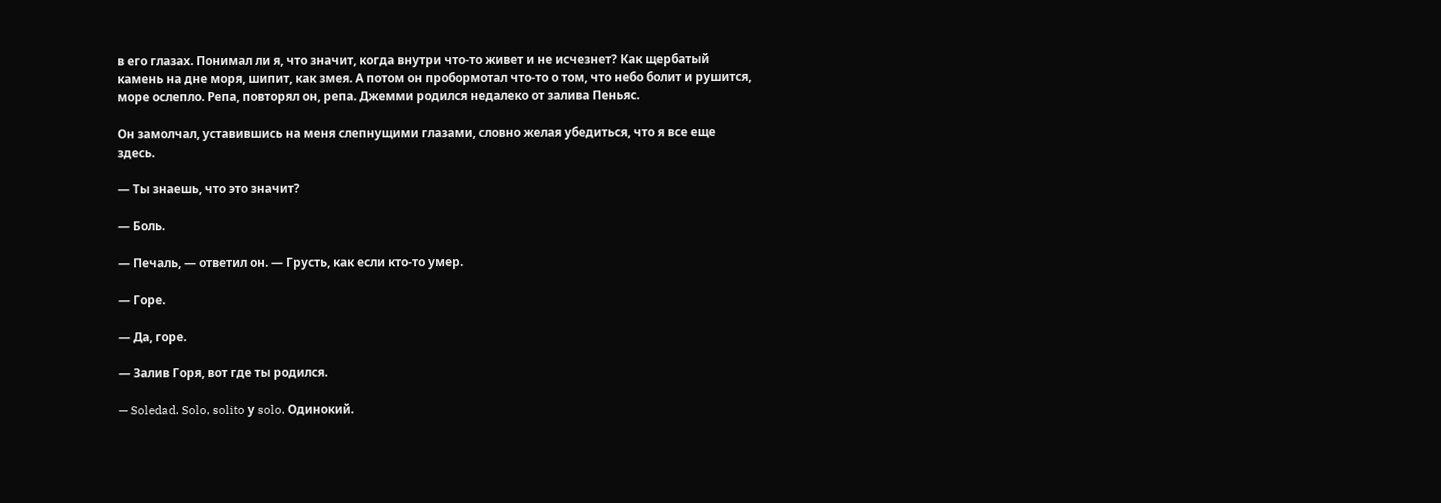в его глазах. Понимал ли я, что значит, когда внутри что-то живет и не исчезнет? Как щербатый камень на дне моря, шипит, как змея. А потом он пробормотал что-то о том, что небо болит и рушится, море ослепло. Репа, повторял он, репа. Джемми родился недалеко от залива Пеньяс.

Он замолчал, уставившись на меня слепнущими глазами, словно желая убедиться, что я все еще здесь.

— Ты знаешь, что это значит?

— Боль.

— Печаль, — ответил он. — Грусть, как если кто-то умер.

— Горе.

— Да, горе.

— Залив Горя, вот где ты родился.

— Soledad. Solo, solito у solo. Одинокий.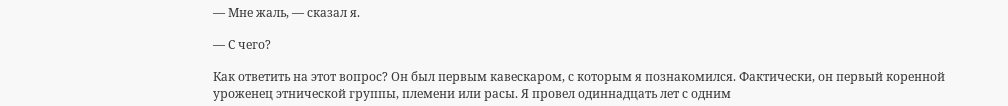— Мне жаль, — сказал я.

— С чего?

Как ответить на этот вопрос? Он был первым кавескаром, с которым я познакомился. Фактически, он первый коренной уроженец этнической группы, племени или расы. Я провел одиннадцать лет с одним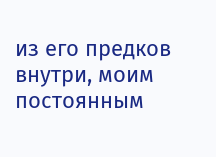из его предков внутри, моим постоянным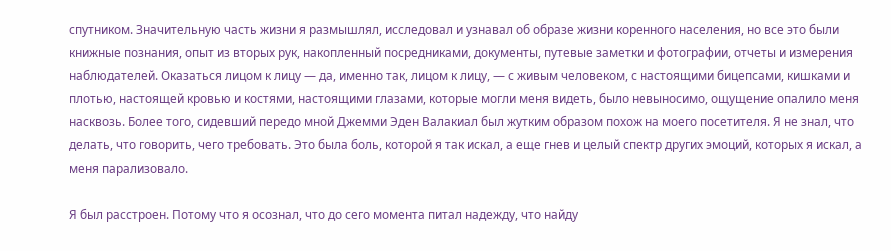спутником. Значительную часть жизни я размышлял, исследовал и узнавал об образе жизни коренного населения, но все это были книжные познания, опыт из вторых рук, накопленный посредниками, документы, путевые заметки и фотографии, отчеты и измерения наблюдателей. Оказаться лицом к лицу — да, именно так, лицом к лицу, — с живым человеком, с настоящими бицепсами, кишками и плотью, настоящей кровью и костями, настоящими глазами, которые могли меня видеть, было невыносимо, ощущение опалило меня насквозь. Более того, сидевший передо мной Джемми Эден Валакиал был жутким образом похож на моего посетителя. Я не знал, что делать, что говорить, чего требовать. Это была боль, которой я так искал, а еще гнев и целый спектр других эмоций, которых я искал, а меня парализовало.

Я был расстроен. Потому что я осознал, что до сего момента питал надежду, что найду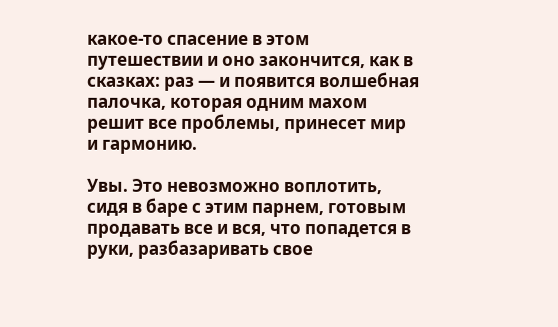какое-то спасение в этом путешествии и оно закончится, как в сказках: раз — и появится волшебная палочка, которая одним махом решит все проблемы, принесет мир и гармонию.

Увы. Это невозможно воплотить, сидя в баре с этим парнем, готовым продавать все и вся, что попадется в руки, разбазаривать свое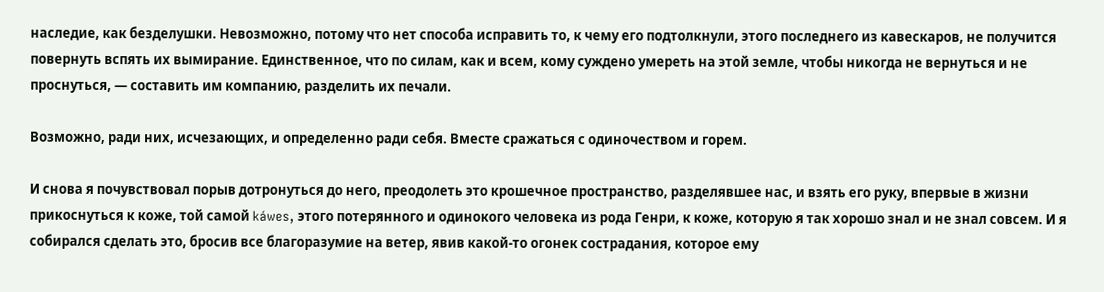наследие, как безделушки. Невозможно, потому что нет способа исправить то, к чему его подтолкнули, этого последнего из кавескаров, не получится повернуть вспять их вымирание. Единственное, что по силам, как и всем, кому суждено умереть на этой земле, чтобы никогда не вернуться и не проснуться, — составить им компанию, разделить их печали.

Возможно, ради них, исчезающих, и определенно ради себя. Вместе сражаться с одиночеством и горем.

И снова я почувствовал порыв дотронуться до него, преодолеть это крошечное пространство, разделявшее нас, и взять его руку, впервые в жизни прикоснуться к коже, той самой káwes, этого потерянного и одинокого человека из рода Генри, к коже, которую я так хорошо знал и не знал совсем. И я собирался сделать это, бросив все благоразумие на ветер, явив какой-то огонек сострадания, которое ему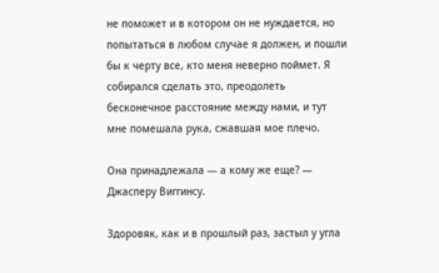не поможет и в котором он не нуждается, но попытаться в любом случае я должен, и пошли бы к черту все, кто меня неверно поймет. Я собирался сделать это, преодолеть бесконечное расстояние между нами, и тут мне помешала рука, сжавшая мое плечо.

Она принадлежала — а кому же еще? — Джасперу Виггинсу.

Здоровяк, как и в прошлый раз, застыл у угла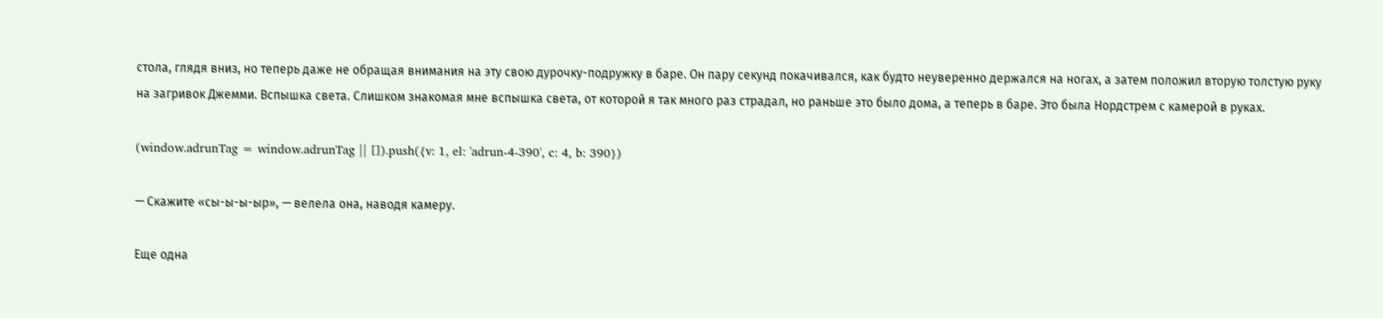стола, глядя вниз, но теперь даже не обращая внимания на эту свою дурочку-подружку в баре. Он пару секунд покачивался, как будто неуверенно держался на ногах, а затем положил вторую толстую руку на загривок Джемми. Вспышка света. Слишком знакомая мне вспышка света, от которой я так много раз страдал, но раньше это было дома, а теперь в баре. Это была Нордстрем с камерой в руках.

(window.adrunTag = window.adrunTag || []).push({v: 1, el: 'adrun-4-390', c: 4, b: 390})

— Скажите «сы-ы-ы-ыр», — велела она, наводя камеру.

Еще одна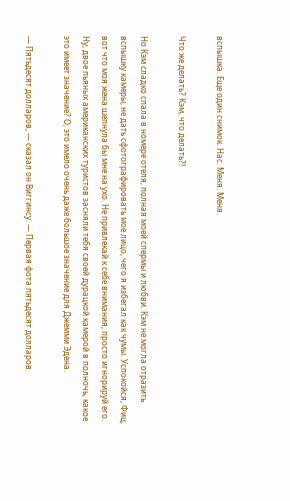вспышка. Еще один снимок. Нас. Меня. Меня.

Что же делать? Кэм, что делать?!

Но Кэм сладко спала в номере отеля, полная моей спермы и любви. Кэм не могла отразить вспышку камеры, не дать сфотографировать мое лицо, чего я избегал как чумы. Успокойся, Фиц, вот что моя жена шепнула бы мне на ухо. Не привлекай к себе внимания, просто игнорируй его. Ну, двое пьяных американских туристов засняли тебя своей дурацкой камерой в полночь, какое это имеет значение? О, это имело очень даже большое значение для Джемми Эдена.

— Пятьдесят долларов, — сказал он Виггинсу. — Первая фота пятьдесят долларов.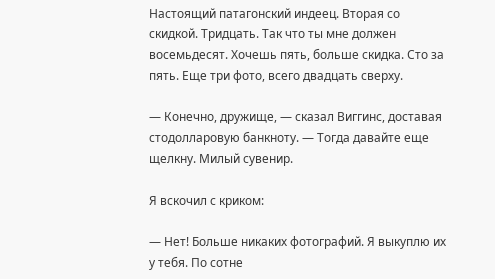Настоящий патагонский индеец. Вторая со скидкой. Тридцать. Так что ты мне должен восемьдесят. Хочешь пять, больше скидка. Сто за пять. Еще три фото, всего двадцать сверху.

— Конечно, дружище, — сказал Виггинс, доставая стодолларовую банкноту. — Тогда давайте еще щелкну. Милый сувенир.

Я вскочил с криком:

— Нет! Больше никаких фотографий. Я выкуплю их у тебя. По сотне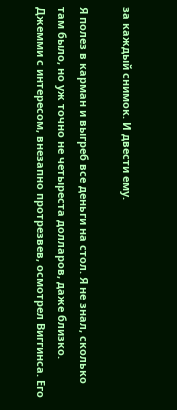за каждый снимок. И двести ему.

Я полез в карман и выгреб все деньги на стол. Я не знал, сколько там было, но уж точно не четыреста долларов, даже близко. Джемми с интересом, внезапно протрезвев, осмотрел Виггинса. Его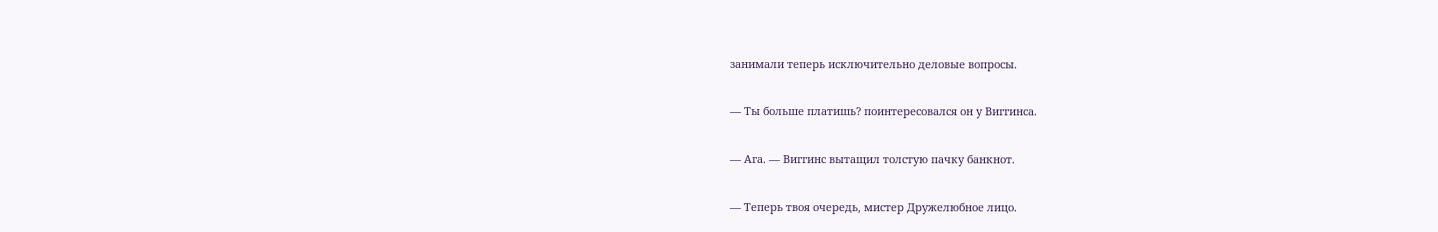занимали теперь исключительно деловые вопросы.

— Ты больше платишь? поинтересовался он у Виггинса.

— Ага. — Виггинс вытащил толстую пачку банкнот.

— Теперь твоя очередь, мистер Дружелюбное лицо.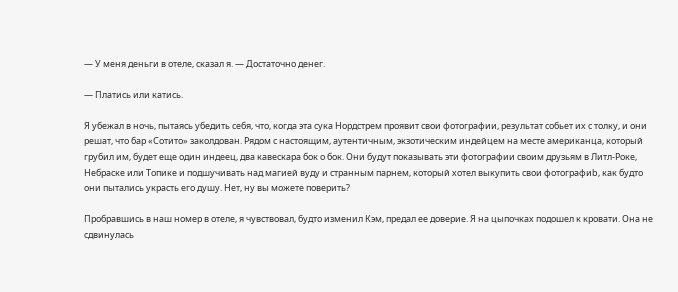— У меня деньги в отеле, сказал я. — Достаточно денег.

— Платись или катись.

Я убежал в ночь, пытаясь убедить себя, что, когда эта сука Нордстрем проявит свои фотографии, результат собьет их с толку, и они решат, что бар «Сотито» заколдован. Рядом с настоящим, аутентичным, экзотическим индейцем на месте американца, который грубил им, будет еще один индеец, два кавескара бок о бок. Они будут показывать эти фотографии своим друзьям в Литл-Роке, Небраске или Топике и подшучивать над магией вуду и странным парнем, который хотел выкупить свои фотографиb, как будто они пытались украсть его душу. Нет, ну вы можете поверить?

Пробравшись в наш номер в отеле, я чувствовал, будто изменил Кэм, предал ее доверие. Я на цыпочках подошел к кровати. Она не сдвинулась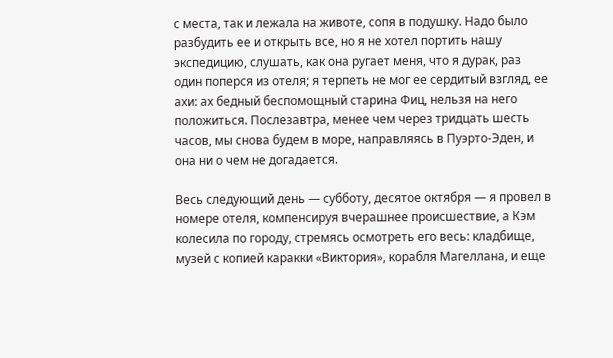с места, так и лежала на животе, сопя в подушку. Надо было разбудить ее и открыть все, но я не хотел портить нашу экспедицию, слушать, как она ругает меня, что я дурак, раз один поперся из отеля; я терпеть не мог ее сердитый взгляд, ее ахи: ах бедный беспомощный старина Фиц, нельзя на него положиться. Послезавтра, менее чем через тридцать шесть часов, мы снова будем в море, направляясь в Пуэрто-Эден, и она ни о чем не догадается.

Весь следующий день — субботу, десятое октября — я провел в номере отеля, компенсируя вчерашнее происшествие, а Кэм колесила по городу, стремясь осмотреть его весь: кладбище, музей с копией каракки «Виктория», корабля Магеллана, и еще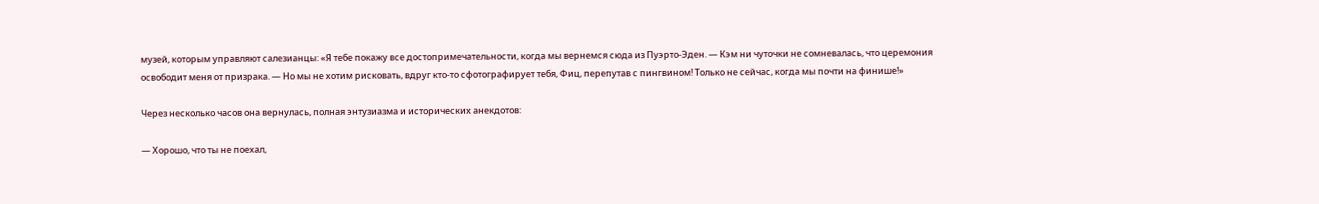музей, которым управляют салезианцы: «Я тебе покажу все достопримечательности, когда мы вернемся сюда из Пуэрто-Эден. — Кэм ни чуточки не сомневалась, что церемония освободит меня от призрака. — Но мы не хотим рисковать, вдруг кто-то сфотографирует тебя, Фиц, перепутав с пингвином! Только не сейчас, когда мы почти на финише!»

Через несколько часов она вернулась, полная энтузиазма и исторических анекдотов:

— Хорошо, что ты не поехал,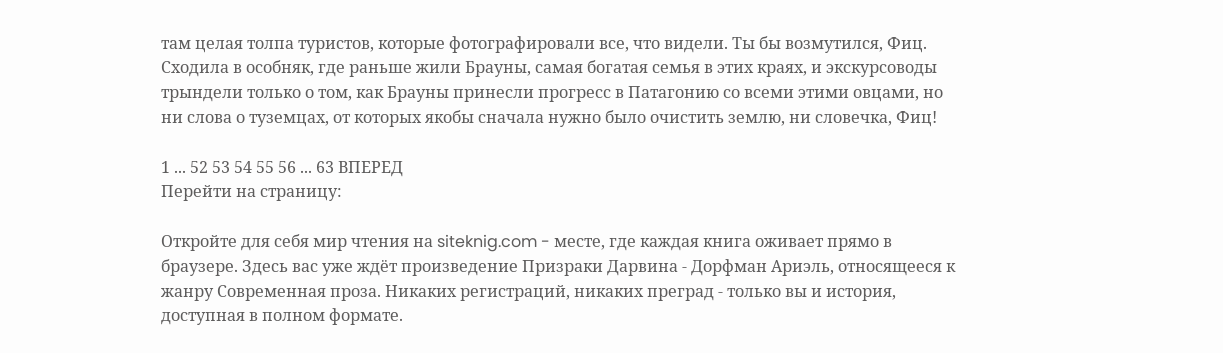там целая толпа туристов, которые фотографировали все, что видели. Ты бы возмутился, Фиц. Сходила в особняк, где раньше жили Брауны, самая богатая семья в этих краях, и экскурсоводы трындели только о том, как Брауны принесли прогресс в Патагонию со всеми этими овцами, но ни слова о туземцах, от которых якобы сначала нужно было очистить землю, ни словечка, Фиц!

1 ... 52 53 54 55 56 ... 63 ВПЕРЕД
Перейти на страницу:

Откройте для себя мир чтения на siteknig.com - месте, где каждая книга оживает прямо в браузере. Здесь вас уже ждёт произведение Призраки Дарвина - Дорфман Ариэль, относящееся к жанру Современная проза. Никаких регистраций, никаких преград - только вы и история, доступная в полном формате.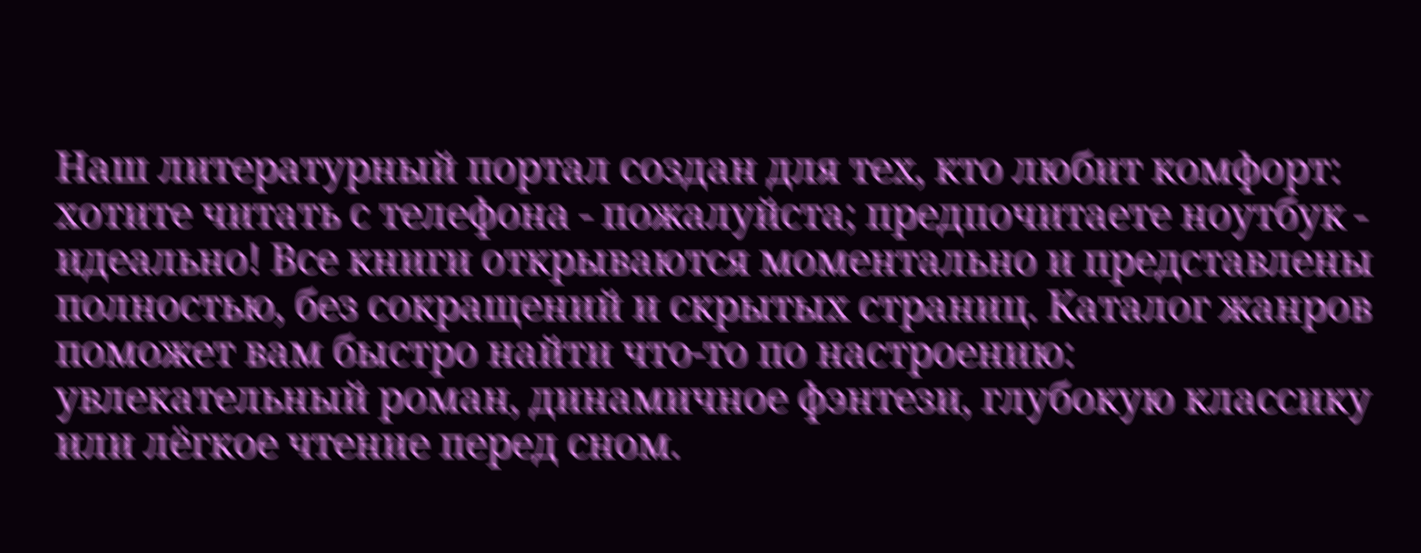Наш литературный портал создан для тех, кто любит комфорт: хотите читать с телефона - пожалуйста; предпочитаете ноутбук - идеально! Все книги открываются моментально и представлены полностью, без сокращений и скрытых страниц. Каталог жанров поможет вам быстро найти что-то по настроению: увлекательный роман, динамичное фэнтези, глубокую классику или лёгкое чтение перед сном.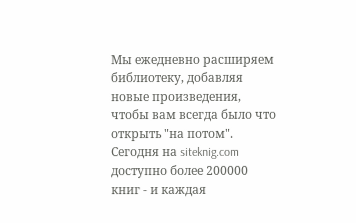Мы ежедневно расширяем библиотеку, добавляя новые произведения, чтобы вам всегда было что открыть "на потом". Сегодня на siteknig.com доступно более 200000 книг - и каждая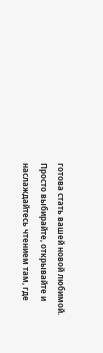готова стать вашей новой любимой. Просто выбирайте, открывайте и наслаждайтесь чтением там, где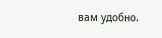вам удобно.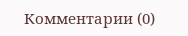Комментарии (0)